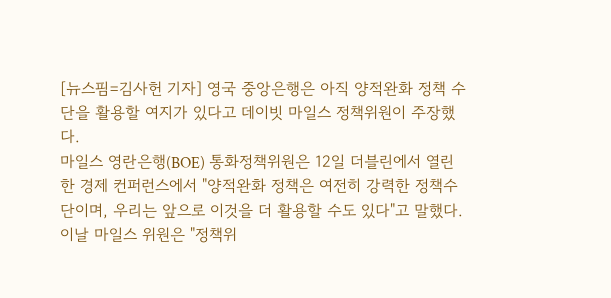[뉴스핌=김사헌 기자] 영국 중앙은행은 아직 양적완화 정책 수단을 활용할 여지가 있다고 데이빗 마일스 정책위원이 주장했다.
마일스 영란은행(BOE) 통화정책위원은 12일 더블린에서 열린 한 경제 컨퍼런스에서 "양적완화 정책은 여전히 강력한 정책수단이며, 우리는 앞으로 이것을 더 활용할 수도 있다"고 말했다.
이날 마일스 위원은 "정책위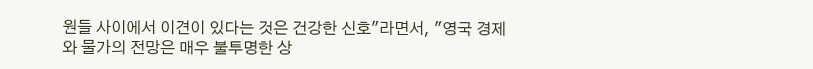원들 사이에서 이견이 있다는 것은 건강한 신호"라면서, "영국 경제와 물가의 전망은 매우 불투명한 상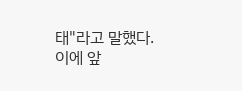태"라고 말했다.
이에 앞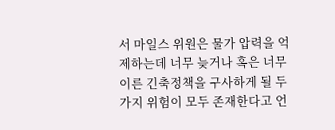서 마일스 위원은 물가 압력을 억제하는데 너무 늦거나 혹은 너무 이른 긴축정책을 구사하게 될 두 가지 위험이 모두 존재한다고 언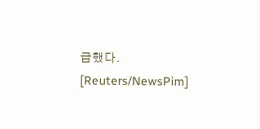급했다.
[Reuters/NewsPim]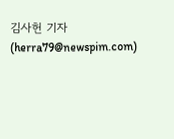김사헌 기자 (herra79@newspim.com)